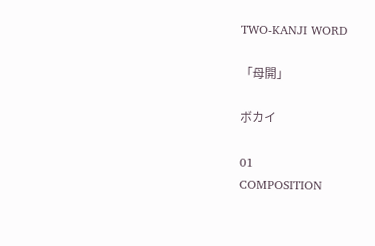TWO-KANJI WORD

「母開」

ボカイ

01
COMPOSITION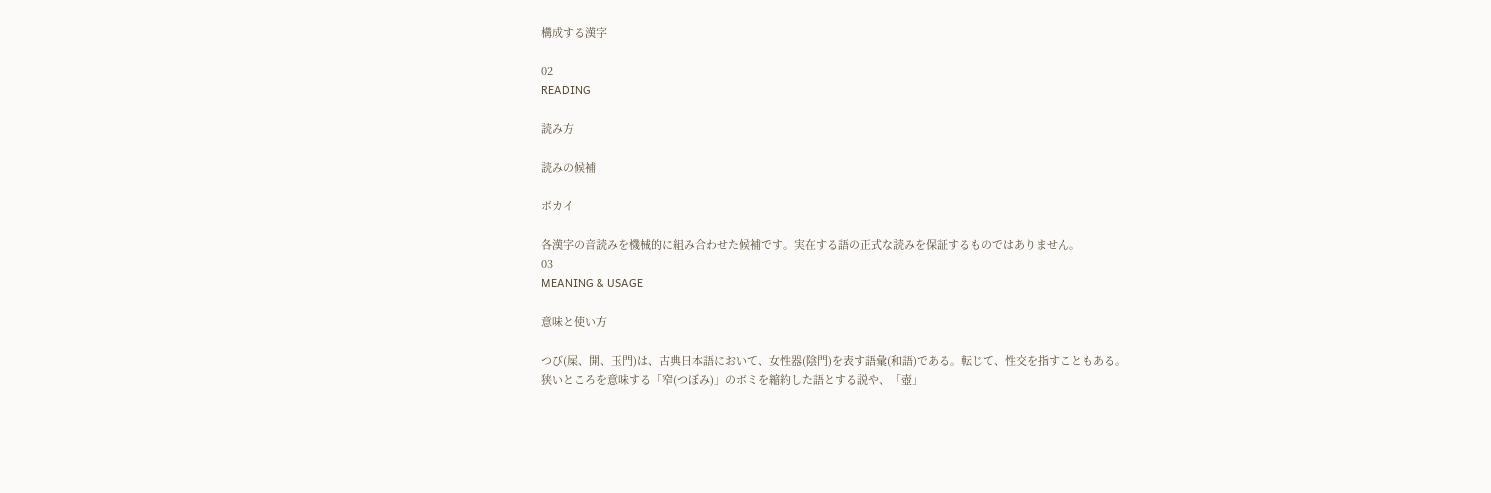構成する漢字

02
READING

読み方

読みの候補

ボカイ

各漢字の音読みを機械的に組み合わせた候補です。実在する語の正式な読みを保証するものではありません。
03
MEANING & USAGE

意味と使い方

つび(𡱖、開、玉門)は、古典日本語において、女性器(陰門)を表す語彙(和語)である。転じて、性交を指すこともある。
狭いところを意味する「窄(つぼみ)」のボミを縮約した語とする説や、「壺」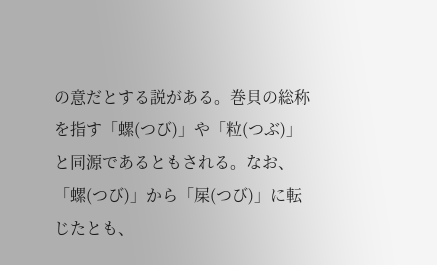の意だとする説がある。巻貝の総称を指す「螺(つび)」や「粒(つぶ)」と同源であるともされる。なお、「螺(つび)」から「𡱖(つび)」に転じたとも、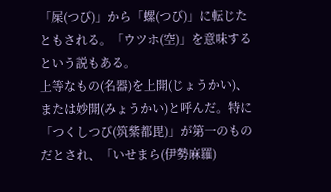「𡱖(つび)」から「螺(つび)」に転じたともされる。「ウツホ(空)」を意味するという説もある。
上等なもの(名器)を上開(じょうかい)、または妙開(みょうかい)と呼んだ。特に「つくしつび(筑紫都毘)」が第一のものだとされ、「いせまら(伊勢麻羅)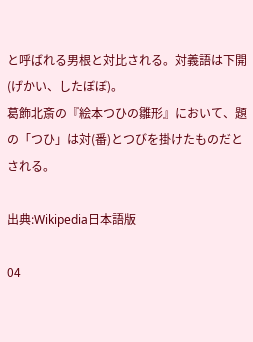と呼ばれる男根と対比される。対義語は下開(げかい、したぼぼ)。
葛飾北斎の『絵本つひの雛形』において、題の「つひ」は対(番)とつびを掛けたものだとされる。

出典:Wikipedia日本語版

04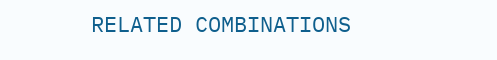RELATED COMBINATIONS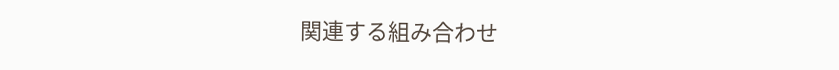関連する組み合わせ